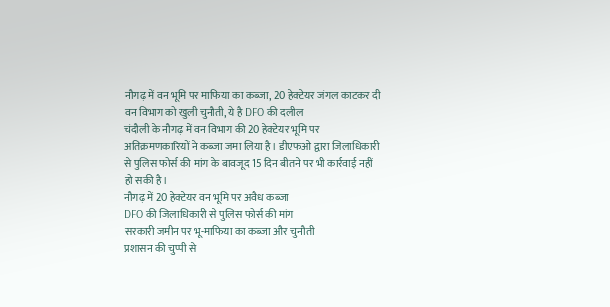नौगढ़ में वन भूमि पर माफिया का कब्जा, 20 हेक्टेयर जंगल काटकर दी वन विभाग को खुली चुनौती, ये है DFO की दलील
चंदौली के नौगढ़ में वन विभाग की 20 हेक्टेयर भूमि पर अतिक्रमणकारियों ने कब्जा जमा लिया है। डीएफओ द्वारा जिलाधिकारी से पुलिस फोर्स की मांग के बावजूद 15 दिन बीतने पर भी कार्रवाई नहीं हो सकी है।
नौगढ़ में 20 हेक्टेयर वन भूमि पर अवैध कब्जा
DFO की जिलाधिकारी से पुलिस फोर्स की मांग
सरकारी जमीन पर भू-माफिया का कब्जा और चुनौती
प्रशासन की चुप्पी से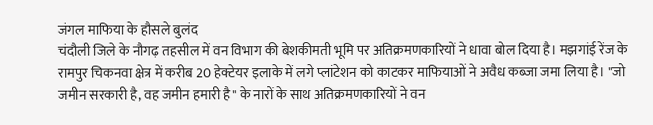जंगल माफिया के हौसले बुलंद
चंदौली जिले के नौगढ़ तहसील में वन विभाग की बेशकीमती भूमि पर अतिक्रमणकारियों ने धावा बोल दिया है। मझगांई रेंज के रामपुर चिकनवा क्षेत्र में करीब 20 हेक्टेयर इलाके में लगे प्लांटेशन को काटकर माफियाओं ने अवैध कब्जा जमा लिया है। "जो जमीन सरकारी है, वह जमीन हमारी है" के नारों के साथ अतिक्रमणकारियों ने वन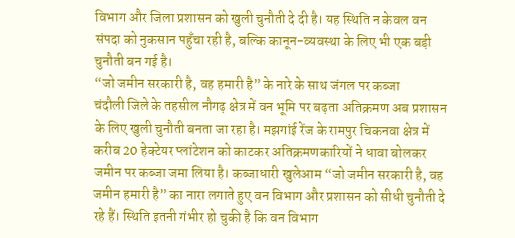विभाग और जिला प्रशासन को खुली चुनौती दे दी है। यह स्थिति न केवल वन संपदा को नुकसान पहुँचा रही है, बल्कि कानून-व्यवस्था के लिए भी एक बड़ी चुनौती बन गई है।
“जो जमीन सरकारी है, वह हमारी है” के नारे के साथ जंगल पर कब्जा
चंदौली जिले के तहसील नौगढ़ क्षेत्र में वन भूमि पर बढ़ता अतिक्रमण अब प्रशासन के लिए खुली चुनौती बनता जा रहा है। मझगांई रेंज के रामपुर चिकनवा क्षेत्र में करीब 20 हेक्टेयर प्लांटेशन को काटकर अतिक्रमणकारियों ने धावा बोलकर जमीन पर कब्जा जमा लिया है। कब्जाधारी खुलेआम “जो जमीन सरकारी है, वह जमीन हमारी है” का नारा लगाते हुए वन विभाग और प्रशासन को सीधी चुनौती दे रहे हैं। स्थिति इतनी गंभीर हो चुकी है कि वन विभाग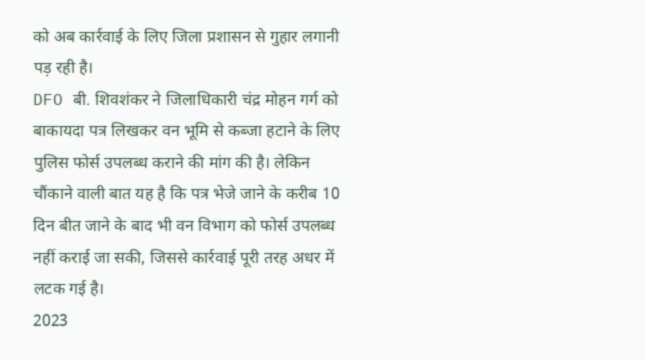को अब कार्रवाई के लिए जिला प्रशासन से गुहार लगानी पड़ रही है।
DFO बी. शिवशंकर ने जिलाधिकारी चंद्र मोहन गर्ग को बाकायदा पत्र लिखकर वन भूमि से कब्जा हटाने के लिए पुलिस फोर्स उपलब्ध कराने की मांग की है। लेकिन चौंकाने वाली बात यह है कि पत्र भेजे जाने के करीब 10 दिन बीत जाने के बाद भी वन विभाग को फोर्स उपलब्ध नहीं कराई जा सकी, जिससे कार्रवाई पूरी तरह अधर में लटक गई है।
2023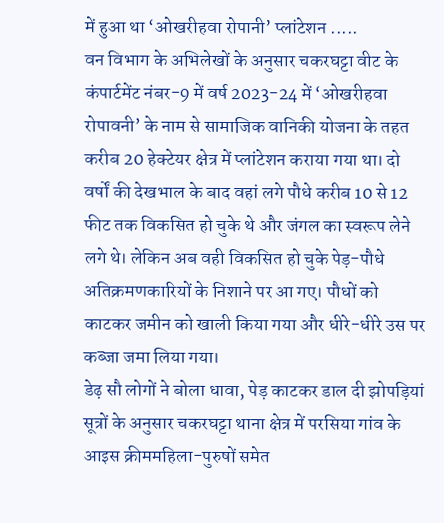में हुआ था ‘ओखरीहवा रोपानी’ प्लांटेशन .....
वन विभाग के अभिलेखों के अनुसार चकरघट्टा वीट के कंपार्टमेंट नंबर-9 में वर्ष 2023-24 में ‘ओखरीहवा रोपावनी’ के नाम से सामाजिक वानिकी योजना के तहत करीब 20 हेक्टेयर क्षेत्र में प्लांटेशन कराया गया था। दो वर्षों की देखभाल के बाद वहां लगे पौधे करीब 10 से 12 फीट तक विकसित हो चुके थे और जंगल का स्वरूप लेने लगे थे। लेकिन अब वही विकसित हो चुके पेड़-पौधे अतिक्रमणकारियों के निशाने पर आ गए। पौधों को काटकर जमीन को खाली किया गया और धीरे-धीरे उस पर कब्जा जमा लिया गया।
डेढ़ सौ लोगों ने बोला धावा, पेड़ काटकर डाल दी झोपड़ियां
सूत्रों के अनुसार चकरघट्टा थाना क्षेत्र में परसिया गांव के आइस क्रीममहिला-पुरुषों समेत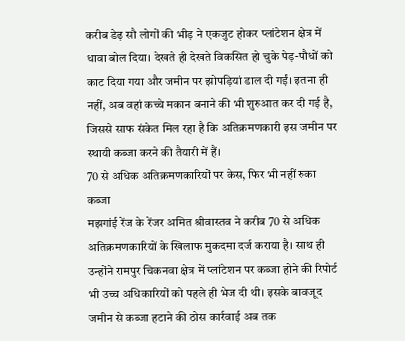करीब डेढ़ सौ लोगों की भीड़ ने एकजुट होकर प्लांटेशन क्षेत्र में धावा बोल दिया। देखते ही देखते विकसित हो चुके पेड़-पौधों को काट दिया गया और जमीन पर झोपड़ियां डाल दी गईं। इतना ही नहीं, अब वहां कच्चे मकान बनाने की भी शुरुआत कर दी गई है, जिससे साफ संकेत मिल रहा है कि अतिक्रमणकारी इस जमीन पर स्थायी कब्जा करने की तैयारी में हैं।
70 से अधिक अतिक्रमणकारियों पर केस, फिर भी नहीं रुका कब्जा
मझगांई रेंज के रेंजर अमित श्रीवास्तव ने करीब 70 से अधिक अतिक्रमणकारियों के खिलाफ मुकदमा दर्ज कराया है। साथ ही उन्होंने रामपुर चिकनवा क्षेत्र में प्लांटेशन पर कब्जा होने की रिपोर्ट भी उच्च अधिकारियों को पहले ही भेज दी थी। इसके बावजूद जमीन से कब्जा हटाने की ठोस कार्रवाई अब तक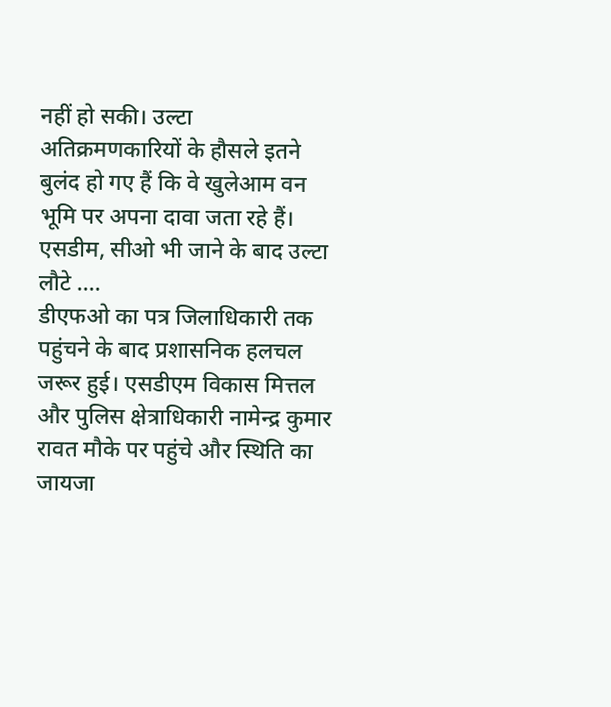नहीं हो सकी। उल्टा अतिक्रमणकारियों के हौसले इतने बुलंद हो गए हैं कि वे खुलेआम वन भूमि पर अपना दावा जता रहे हैं।
एसडीम, सीओ भी जाने के बाद उल्टा लौटे ....
डीएफओ का पत्र जिलाधिकारी तक पहुंचने के बाद प्रशासनिक हलचल जरूर हुई। एसडीएम विकास मित्तल और पुलिस क्षेत्राधिकारी नामेन्द्र कुमार रावत मौके पर पहुंचे और स्थिति का जायजा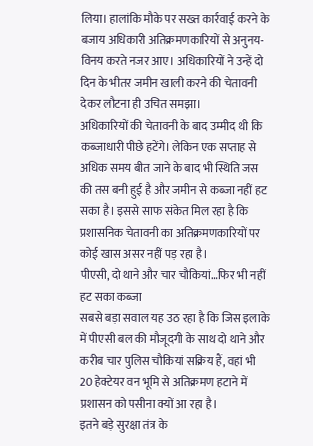लिया। हालांकि मौके पर सख्त कार्रवाई करने के बजाय अधिकारी अतिक्रमणकारियों से अनुनय-विनय करते नजर आए। अधिकारियों ने उन्हें दो दिन के भीतर जमीन खाली करने की चेतावनी देकर लौटना ही उचित समझा।
अधिकारियों की चेतावनी के बाद उम्मीद थी कि कब्जाधारी पीछे हटेंगे। लेकिन एक सप्ताह से अधिक समय बीत जाने के बाद भी स्थिति जस की तस बनी हुई है और जमीन से कब्जा नहीं हट सका है। इससे साफ संकेत मिल रहा है कि प्रशासनिक चेतावनी का अतिक्रमणकारियों पर कोई खास असर नहीं पड़ रहा है।
पीएसी, दो थाने और चार चौकियां…फिर भी नहीं हट सका कब्जा
सबसे बड़ा सवाल यह उठ रहा है कि जिस इलाके में पीएसी बल की मौजूदगी के साथ दो थाने और करीब चार पुलिस चौकियां सक्रिय हैं, वहां भी 20 हेक्टेयर वन भूमि से अतिक्रमण हटाने में प्रशासन को पसीना क्यों आ रहा है।
इतने बड़े सुरक्षा तंत्र के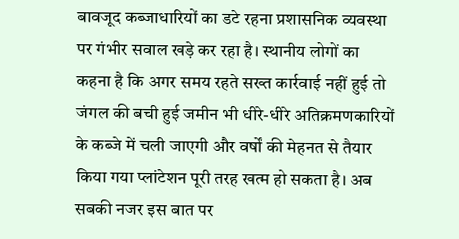बावजूद कब्जाधारियों का डटे रहना प्रशासनिक व्यवस्था पर गंभीर सवाल खड़े कर रहा है। स्थानीय लोगों का कहना है कि अगर समय रहते सख्त कार्रवाई नहीं हुई तो जंगल की बची हुई जमीन भी धीरे-धीरे अतिक्रमणकारियों के कब्जे में चली जाएगी और वर्षों की मेहनत से तैयार किया गया प्लांटेशन पूरी तरह खत्म हो सकता है। अब सबकी नजर इस बात पर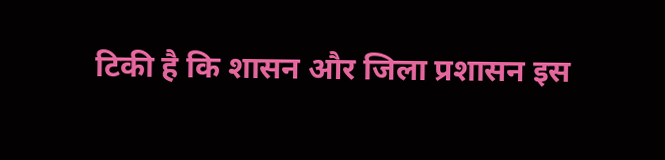टिकी है कि शासन और जिला प्रशासन इस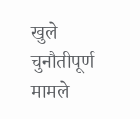खुले चुनौतीपूर्ण मामले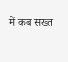में कब सख्त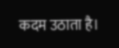कदम उठाता है।